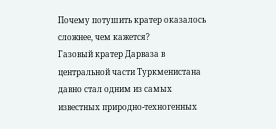Почему потушить кратер оказалось сложнее, чем кажется?
Газовый кратер Дарваза в центральной части Туркменистана давно стал одним из самых известных природно-техногенных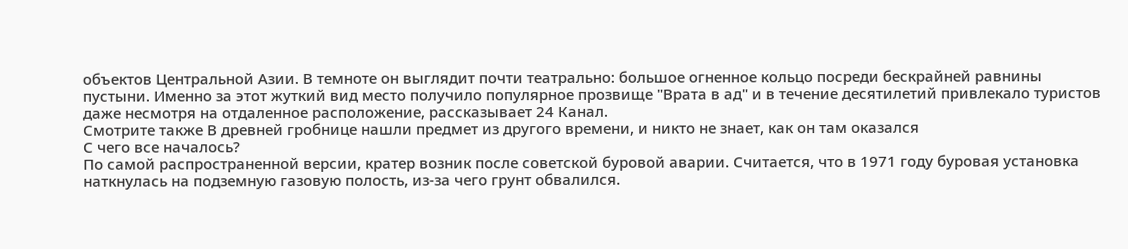объектов Центральной Азии. В темноте он выглядит почти театрально: большое огненное кольцо посреди бескрайней равнины пустыни. Именно за этот жуткий вид место получило популярное прозвище "Врата в ад" и в течение десятилетий привлекало туристов даже несмотря на отдаленное расположение, рассказывает 24 Канал.
Смотрите также В древней гробнице нашли предмет из другого времени, и никто не знает, как он там оказался
С чего все началось?
По самой распространенной версии, кратер возник после советской буровой аварии. Считается, что в 1971 году буровая установка наткнулась на подземную газовую полость, из-за чего грунт обвалился.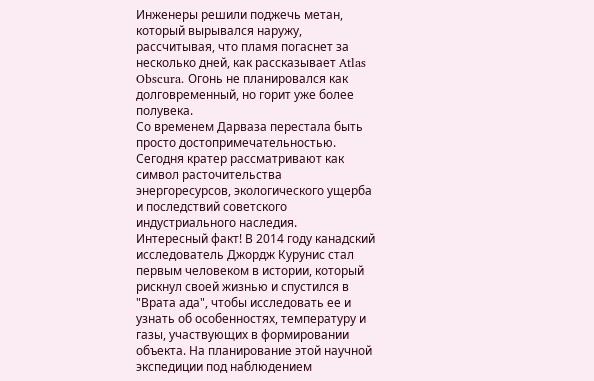Инженеры решили поджечь метан, который вырывался наружу, рассчитывая, что пламя погаснет за несколько дней, как рассказывает Atlas Obscura. Огонь не планировался как долговременный, но горит уже более полувека.
Со временем Дарваза перестала быть просто достопримечательностью. Сегодня кратер рассматривают как символ расточительства энергоресурсов, экологического ущерба и последствий советского индустриального наследия.
Интересный факт! В 2014 году канадский исследователь Джордж Курунис стал первым человеком в истории, который рискнул своей жизнью и спустился в "Врата ада", чтобы исследовать ее и узнать об особенностях, температуру и газы, участвующих в формировании объекта. На планирование этой научной экспедиции под наблюдением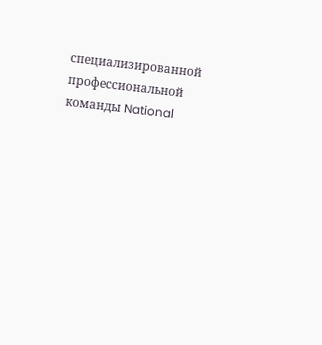специализированной профессиональной команды National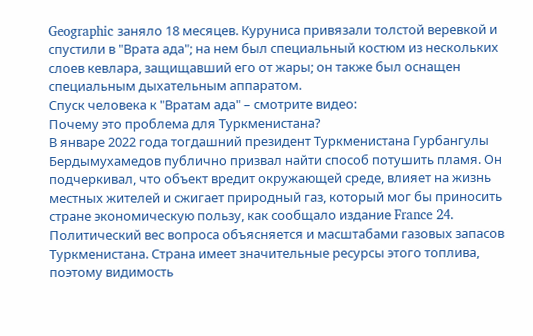Geographic заняло 18 месяцев. Куруниса привязали толстой веревкой и спустили в "Врата ада"; на нем был специальный костюм из нескольких слоев кевлара, защищавший его от жары; он также был оснащен специальным дыхательным аппаратом.
Спуск человека к "Вратам ада" – смотрите видео:
Почему это проблема для Туркменистана?
В январе 2022 года тогдашний президент Туркменистана Гурбангулы Бердымухамедов публично призвал найти способ потушить пламя. Он подчеркивал, что объект вредит окружающей среде, влияет на жизнь местных жителей и сжигает природный газ, который мог бы приносить стране экономическую пользу, как сообщало издание France 24.
Политический вес вопроса объясняется и масштабами газовых запасов Туркменистана. Страна имеет значительные ресурсы этого топлива, поэтому видимость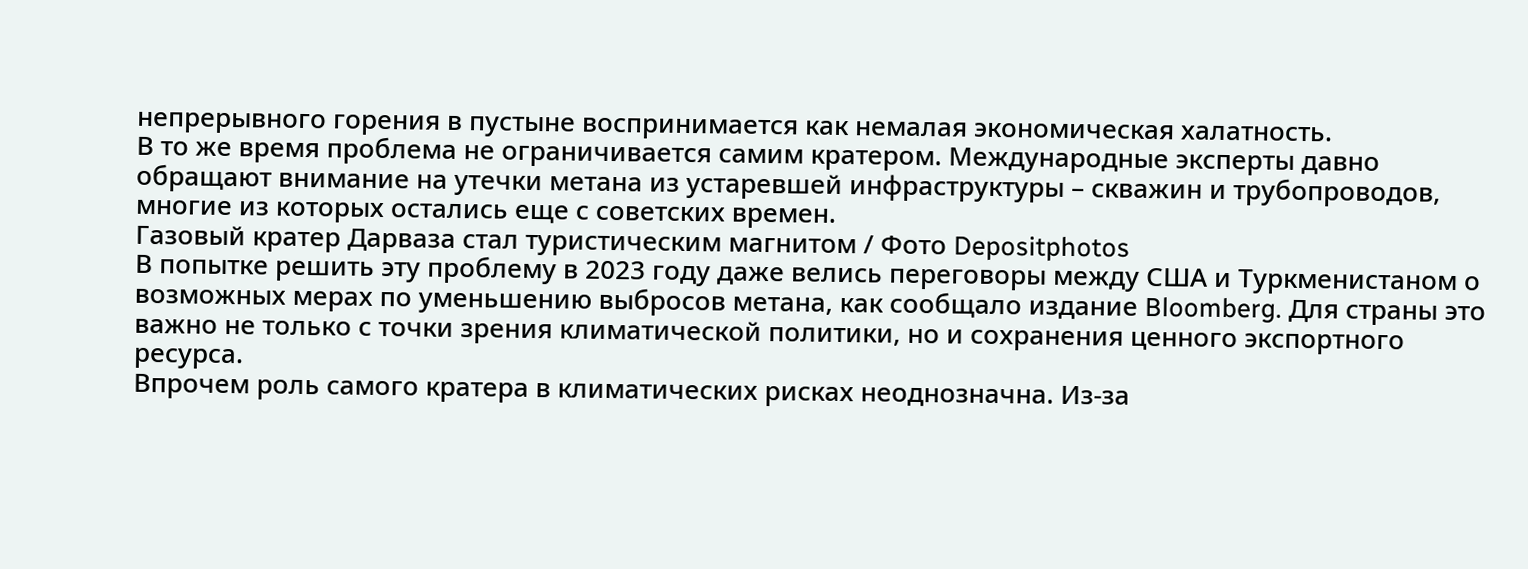непрерывного горения в пустыне воспринимается как немалая экономическая халатность.
В то же время проблема не ограничивается самим кратером. Международные эксперты давно обращают внимание на утечки метана из устаревшей инфраструктуры – скважин и трубопроводов, многие из которых остались еще с советских времен.
Газовый кратер Дарваза стал туристическим магнитом / Фото Depositphotos
В попытке решить эту проблему в 2023 году даже велись переговоры между США и Туркменистаном о возможных мерах по уменьшению выбросов метана, как сообщало издание Bloomberg. Для страны это важно не только с точки зрения климатической политики, но и сохранения ценного экспортного ресурса.
Впрочем роль самого кратера в климатических рисках неоднозначна. Из-за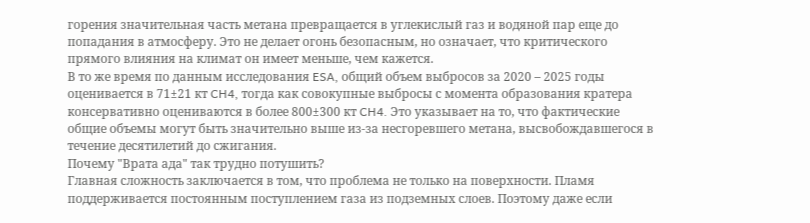горения значительная часть метана превращается в углекислый газ и водяной пар еще до попадания в атмосферу. Это не делает огонь безопасным, но означает, что критического прямого влияния на климат он имеет меньше, чем кажется.
В то же время по данным исследования ESA, общий объем выбросов за 2020 – 2025 годы оценивается в 71±21 кт CH4, тогда как совокупные выбросы с момента образования кратера консервативно оцениваются в более 800±300 кт CH4. Это указывает на то, что фактические общие объемы могут быть значительно выше из-за несгоревшего метана, высвобождавшегося в течение десятилетий до сжигания.
Почему "Врата ада" так трудно потушить?
Главная сложность заключается в том, что проблема не только на поверхности. Пламя поддерживается постоянным поступлением газа из подземных слоев. Поэтому даже если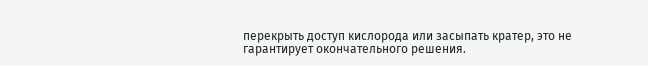перекрыть доступ кислорода или засыпать кратер, это не гарантирует окончательного решения.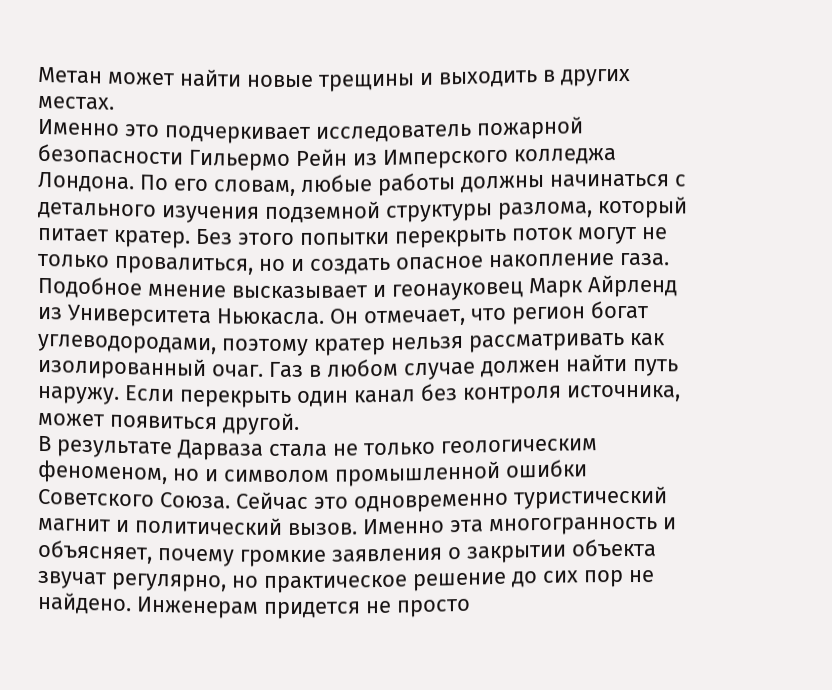Метан может найти новые трещины и выходить в других местах.
Именно это подчеркивает исследователь пожарной безопасности Гильермо Рейн из Имперского колледжа Лондона. По его словам, любые работы должны начинаться с детального изучения подземной структуры разлома, который питает кратер. Без этого попытки перекрыть поток могут не только провалиться, но и создать опасное накопление газа.
Подобное мнение высказывает и геонауковец Марк Айрленд из Университета Ньюкасла. Он отмечает, что регион богат углеводородами, поэтому кратер нельзя рассматривать как изолированный очаг. Газ в любом случае должен найти путь наружу. Если перекрыть один канал без контроля источника, может появиться другой.
В результате Дарваза стала не только геологическим феноменом, но и символом промышленной ошибки Советского Союза. Сейчас это одновременно туристический магнит и политический вызов. Именно эта многогранность и объясняет, почему громкие заявления о закрытии объекта звучат регулярно, но практическое решение до сих пор не найдено. Инженерам придется не просто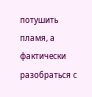потушить пламя, а фактически разобраться с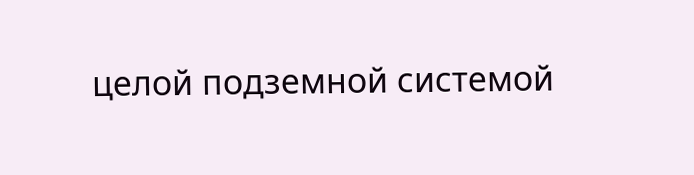целой подземной системой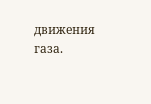движения газа.